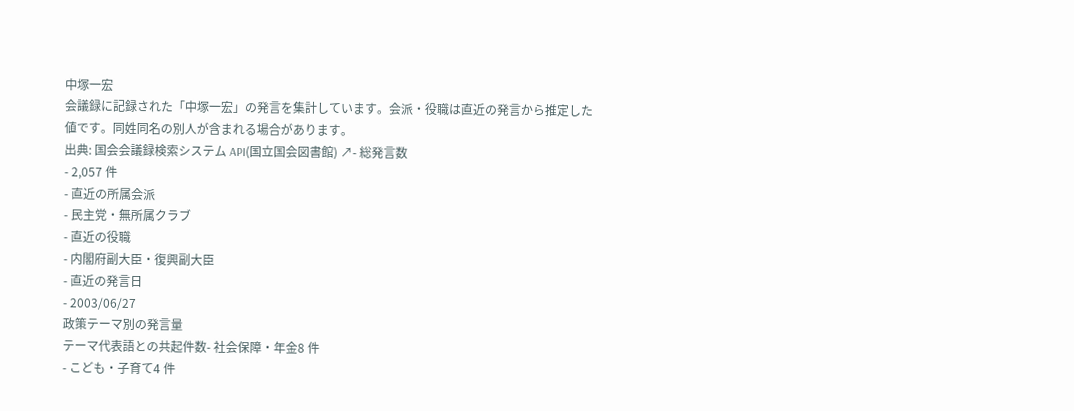中塚一宏
会議録に記録された「中塚一宏」の発言を集計しています。会派・役職は直近の発言から推定した値です。同姓同名の別人が含まれる場合があります。
出典: 国会会議録検索システム API(国立国会図書館) ↗- 総発言数
- 2,057 件
- 直近の所属会派
- 民主党・無所属クラブ
- 直近の役職
- 内閣府副大臣・復興副大臣
- 直近の発言日
- 2003/06/27
政策テーマ別の発言量
テーマ代表語との共起件数- 社会保障・年金8 件
- こども・子育て4 件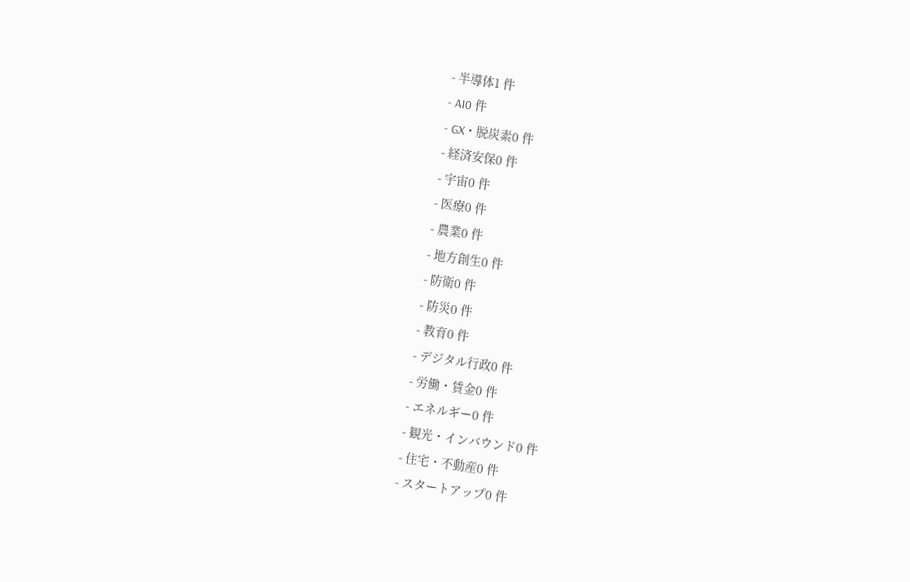- 半導体1 件
- AI0 件
- GX・脱炭素0 件
- 経済安保0 件
- 宇宙0 件
- 医療0 件
- 農業0 件
- 地方創生0 件
- 防衛0 件
- 防災0 件
- 教育0 件
- デジタル行政0 件
- 労働・賃金0 件
- エネルギー0 件
- 観光・インバウンド0 件
- 住宅・不動産0 件
- スタートアップ0 件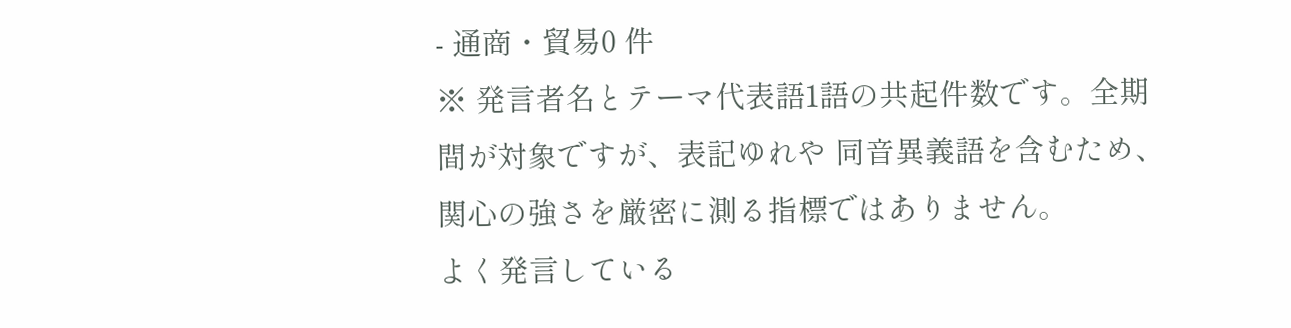- 通商・貿易0 件
※ 発言者名とテーマ代表語1語の共起件数です。全期間が対象ですが、表記ゆれや 同音異義語を含むため、関心の強さを厳密に測る指標ではありません。
よく発言している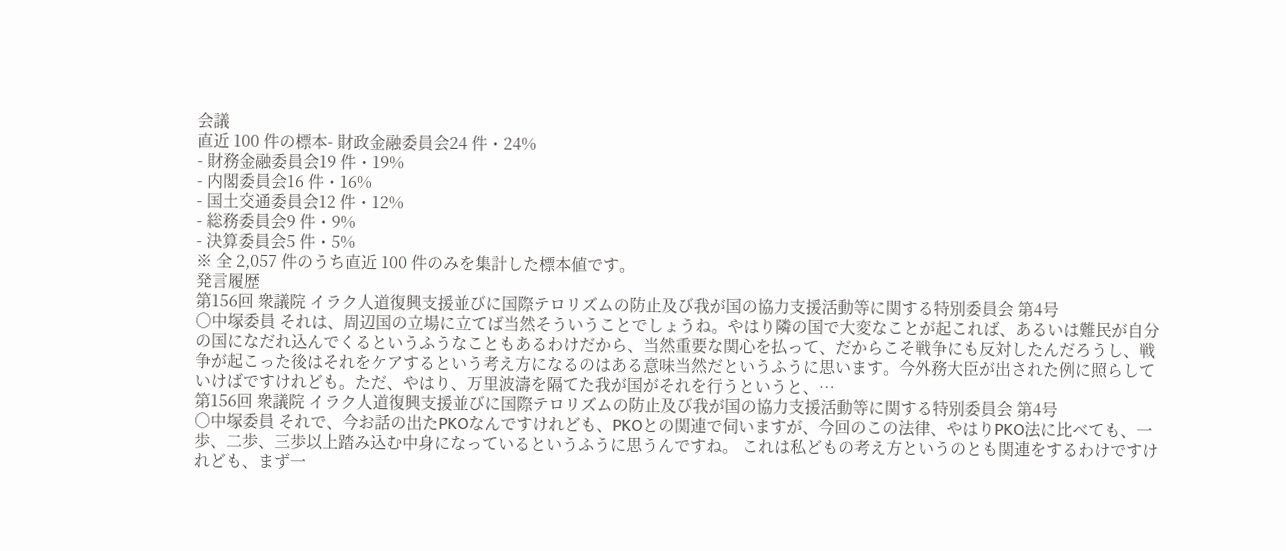会議
直近 100 件の標本- 財政金融委員会24 件・24%
- 財務金融委員会19 件・19%
- 内閣委員会16 件・16%
- 国土交通委員会12 件・12%
- 総務委員会9 件・9%
- 決算委員会5 件・5%
※ 全 2,057 件のうち直近 100 件のみを集計した標本値です。
発言履歴
第156回 衆議院 イラク人道復興支援並びに国際テロリズムの防止及び我が国の協力支援活動等に関する特別委員会 第4号
○中塚委員 それは、周辺国の立場に立てば当然そういうことでしょうね。やはり隣の国で大変なことが起これば、あるいは難民が自分の国になだれ込んでくるというふうなこともあるわけだから、当然重要な関心を払って、だからこそ戦争にも反対したんだろうし、戦争が起こった後はそれをケアするという考え方になるのはある意味当然だというふうに思います。今外務大臣が出された例に照らしていけばですけれども。ただ、やはり、万里波濤を隔てた我が国がそれを行うというと、…
第156回 衆議院 イラク人道復興支援並びに国際テロリズムの防止及び我が国の協力支援活動等に関する特別委員会 第4号
○中塚委員 それで、今お話の出たPKOなんですけれども、PKOとの関連で伺いますが、今回のこの法律、やはりPKO法に比べても、一歩、二歩、三歩以上踏み込む中身になっているというふうに思うんですね。 これは私どもの考え方というのとも関連をするわけですけれども、まず一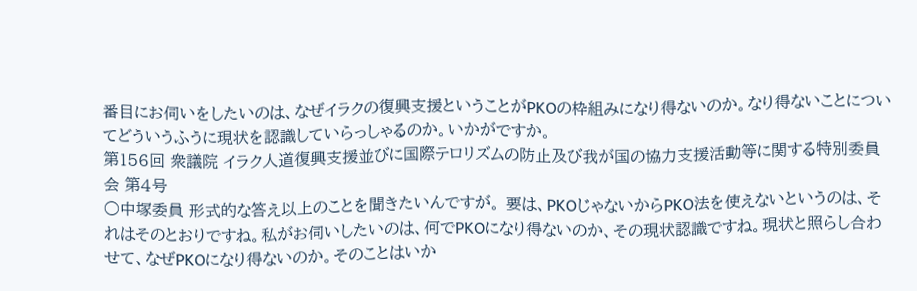番目にお伺いをしたいのは、なぜイラクの復興支援ということがPKOの枠組みになり得ないのか。なり得ないことについてどういうふうに現状を認識していらっしゃるのか。いかがですか。
第156回 衆議院 イラク人道復興支援並びに国際テロリズムの防止及び我が国の協力支援活動等に関する特別委員会 第4号
○中塚委員 形式的な答え以上のことを聞きたいんですが。 要は、PKOじゃないからPKO法を使えないというのは、それはそのとおりですね。私がお伺いしたいのは、何でPKOになり得ないのか、その現状認識ですね。現状と照らし合わせて、なぜPKOになり得ないのか。そのことはいか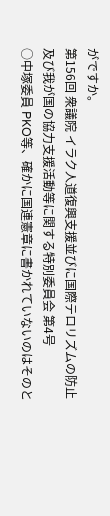がですか。
第156回 衆議院 イラク人道復興支援並びに国際テロリズムの防止及び我が国の協力支援活動等に関する特別委員会 第4号
○中塚委員 PKO等、確かに国連憲章に書かれていないのはそのと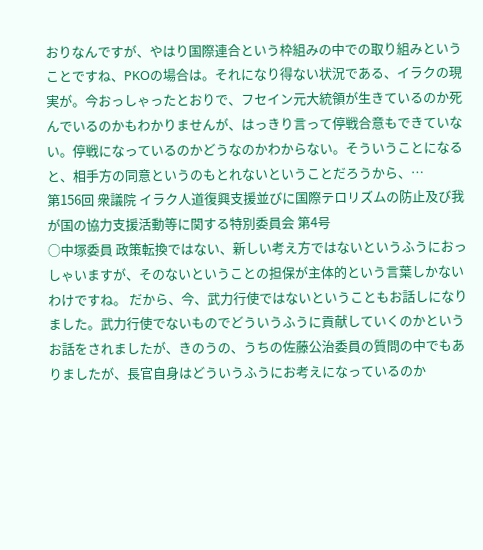おりなんですが、やはり国際連合という枠組みの中での取り組みということですね、PKOの場合は。それになり得ない状況である、イラクの現実が。今おっしゃったとおりで、フセイン元大統領が生きているのか死んでいるのかもわかりませんが、はっきり言って停戦合意もできていない。停戦になっているのかどうなのかわからない。そういうことになると、相手方の同意というのもとれないということだろうから、…
第156回 衆議院 イラク人道復興支援並びに国際テロリズムの防止及び我が国の協力支援活動等に関する特別委員会 第4号
○中塚委員 政策転換ではない、新しい考え方ではないというふうにおっしゃいますが、そのないということの担保が主体的という言葉しかないわけですね。 だから、今、武力行使ではないということもお話しになりました。武力行使でないものでどういうふうに貢献していくのかというお話をされましたが、きのうの、うちの佐藤公治委員の質問の中でもありましたが、長官自身はどういうふうにお考えになっているのか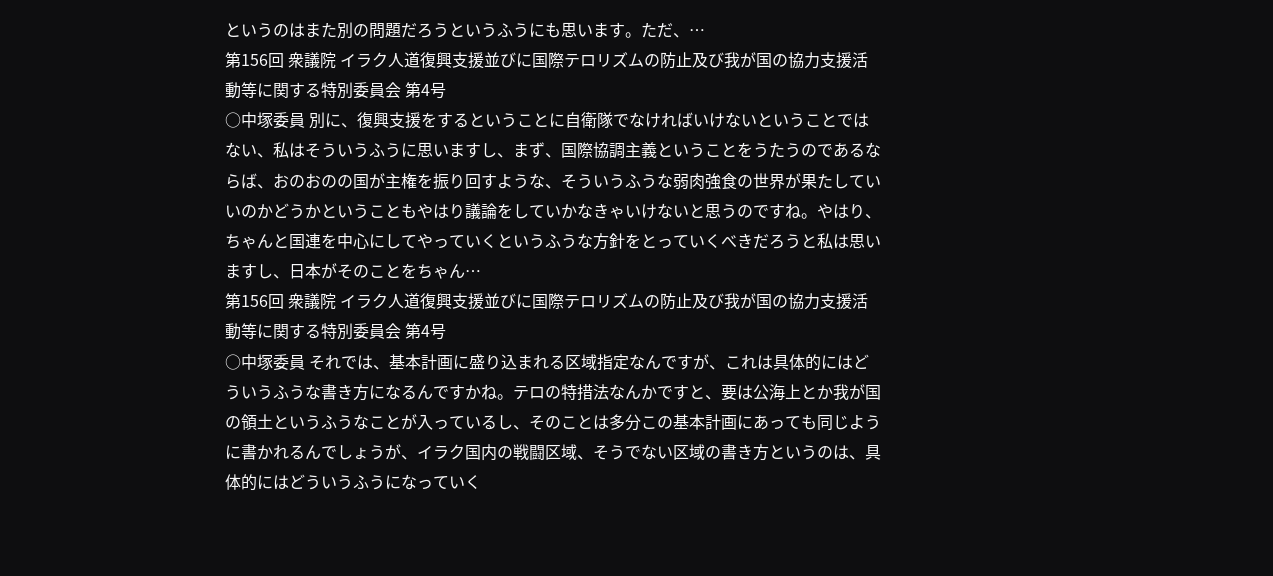というのはまた別の問題だろうというふうにも思います。ただ、…
第156回 衆議院 イラク人道復興支援並びに国際テロリズムの防止及び我が国の協力支援活動等に関する特別委員会 第4号
○中塚委員 別に、復興支援をするということに自衛隊でなければいけないということではない、私はそういうふうに思いますし、まず、国際協調主義ということをうたうのであるならば、おのおのの国が主権を振り回すような、そういうふうな弱肉強食の世界が果たしていいのかどうかということもやはり議論をしていかなきゃいけないと思うのですね。やはり、ちゃんと国連を中心にしてやっていくというふうな方針をとっていくべきだろうと私は思いますし、日本がそのことをちゃん…
第156回 衆議院 イラク人道復興支援並びに国際テロリズムの防止及び我が国の協力支援活動等に関する特別委員会 第4号
○中塚委員 それでは、基本計画に盛り込まれる区域指定なんですが、これは具体的にはどういうふうな書き方になるんですかね。テロの特措法なんかですと、要は公海上とか我が国の領土というふうなことが入っているし、そのことは多分この基本計画にあっても同じように書かれるんでしょうが、イラク国内の戦闘区域、そうでない区域の書き方というのは、具体的にはどういうふうになっていく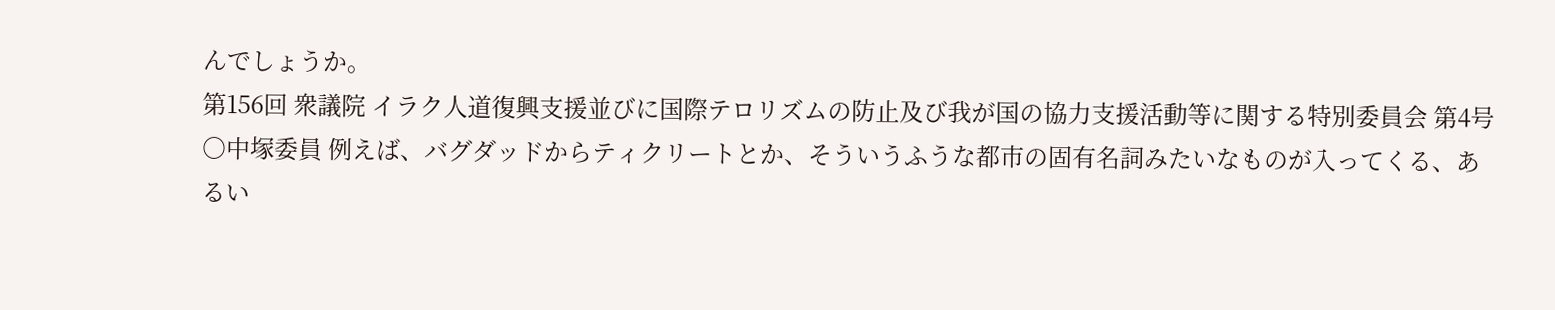んでしょうか。
第156回 衆議院 イラク人道復興支援並びに国際テロリズムの防止及び我が国の協力支援活動等に関する特別委員会 第4号
○中塚委員 例えば、バグダッドからティクリートとか、そういうふうな都市の固有名詞みたいなものが入ってくる、あるい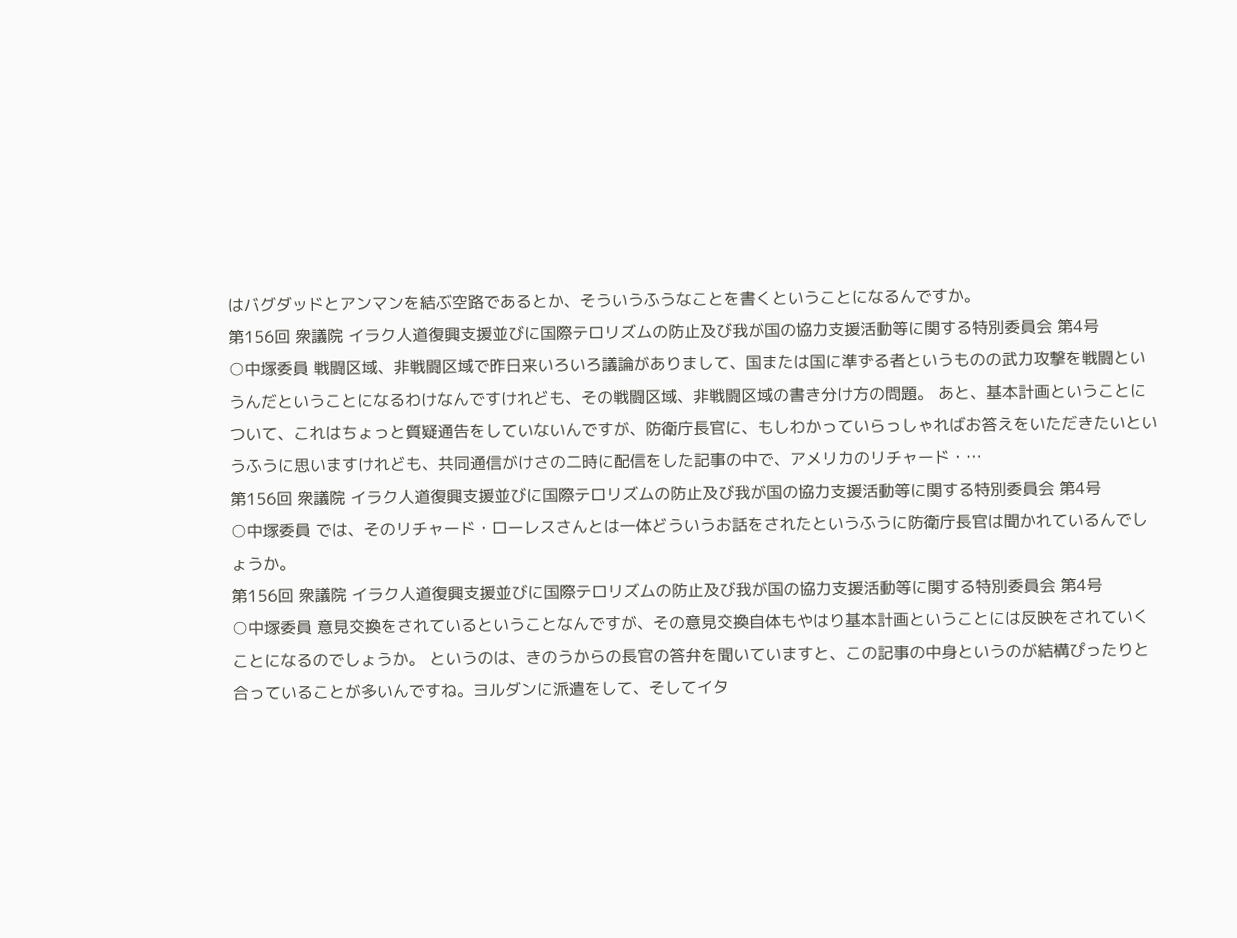はバグダッドとアンマンを結ぶ空路であるとか、そういうふうなことを書くということになるんですか。
第156回 衆議院 イラク人道復興支援並びに国際テロリズムの防止及び我が国の協力支援活動等に関する特別委員会 第4号
○中塚委員 戦闘区域、非戦闘区域で昨日来いろいろ議論がありまして、国または国に準ずる者というものの武力攻撃を戦闘というんだということになるわけなんですけれども、その戦闘区域、非戦闘区域の書き分け方の問題。 あと、基本計画ということについて、これはちょっと質疑通告をしていないんですが、防衛庁長官に、もしわかっていらっしゃればお答えをいただきたいというふうに思いますけれども、共同通信がけさの二時に配信をした記事の中で、アメリカのリチャード・…
第156回 衆議院 イラク人道復興支援並びに国際テロリズムの防止及び我が国の協力支援活動等に関する特別委員会 第4号
○中塚委員 では、そのリチャード・ローレスさんとは一体どういうお話をされたというふうに防衛庁長官は聞かれているんでしょうか。
第156回 衆議院 イラク人道復興支援並びに国際テロリズムの防止及び我が国の協力支援活動等に関する特別委員会 第4号
○中塚委員 意見交換をされているということなんですが、その意見交換自体もやはり基本計画ということには反映をされていくことになるのでしょうか。 というのは、きのうからの長官の答弁を聞いていますと、この記事の中身というのが結構ぴったりと合っていることが多いんですね。ヨルダンに派遣をして、そしてイタ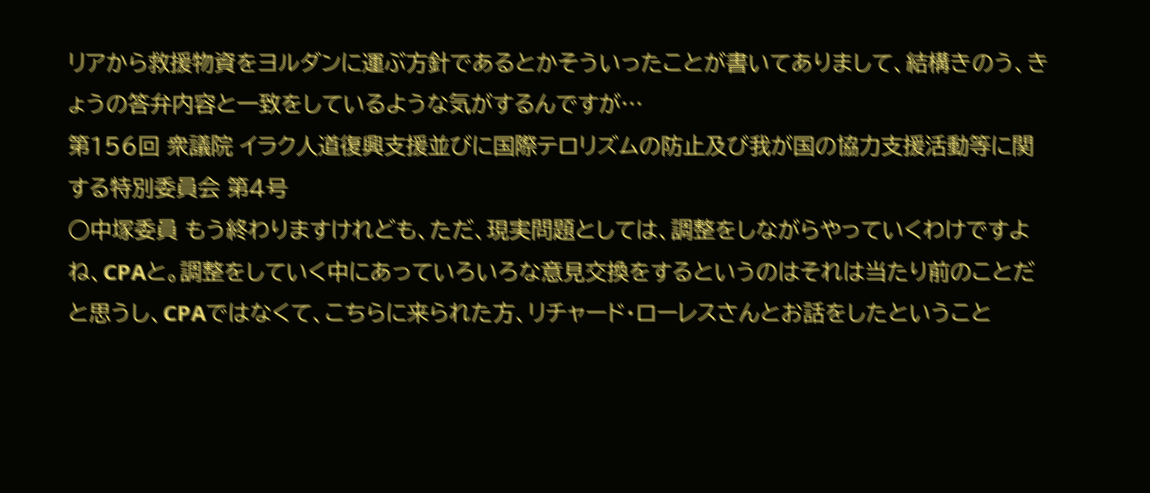リアから救援物資をヨルダンに運ぶ方針であるとかそういったことが書いてありまして、結構きのう、きょうの答弁内容と一致をしているような気がするんですが…
第156回 衆議院 イラク人道復興支援並びに国際テロリズムの防止及び我が国の協力支援活動等に関する特別委員会 第4号
○中塚委員 もう終わりますけれども、ただ、現実問題としては、調整をしながらやっていくわけですよね、CPAと。調整をしていく中にあっていろいろな意見交換をするというのはそれは当たり前のことだと思うし、CPAではなくて、こちらに来られた方、リチャード・ローレスさんとお話をしたということ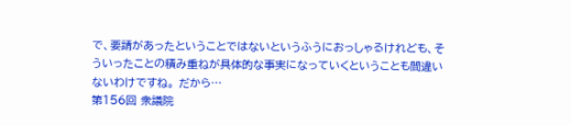で、要請があったということではないというふうにおっしゃるけれども、そういったことの積み重ねが具体的な事実になっていくということも間違いないわけですね。 だから…
第156回 衆議院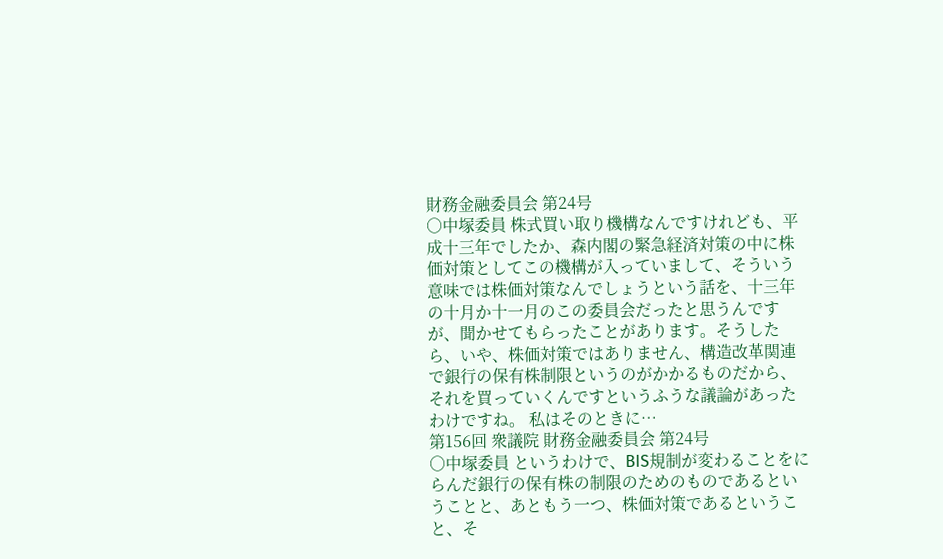財務金融委員会 第24号
○中塚委員 株式買い取り機構なんですけれども、平成十三年でしたか、森内閣の緊急経済対策の中に株価対策としてこの機構が入っていまして、そういう意味では株価対策なんでしょうという話を、十三年の十月か十一月のこの委員会だったと思うんですが、聞かせてもらったことがあります。そうしたら、いや、株価対策ではありません、構造改革関連で銀行の保有株制限というのがかかるものだから、それを買っていくんですというふうな議論があったわけですね。 私はそのときに…
第156回 衆議院 財務金融委員会 第24号
○中塚委員 というわけで、BIS規制が変わることをにらんだ銀行の保有株の制限のためのものであるということと、あともう一つ、株価対策であるということ、そ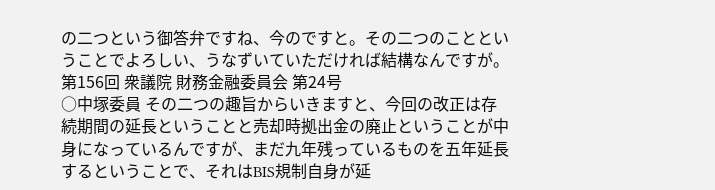の二つという御答弁ですね、今のですと。その二つのことということでよろしい、うなずいていただければ結構なんですが。
第156回 衆議院 財務金融委員会 第24号
○中塚委員 その二つの趣旨からいきますと、今回の改正は存続期間の延長ということと売却時拠出金の廃止ということが中身になっているんですが、まだ九年残っているものを五年延長するということで、それはBIS規制自身が延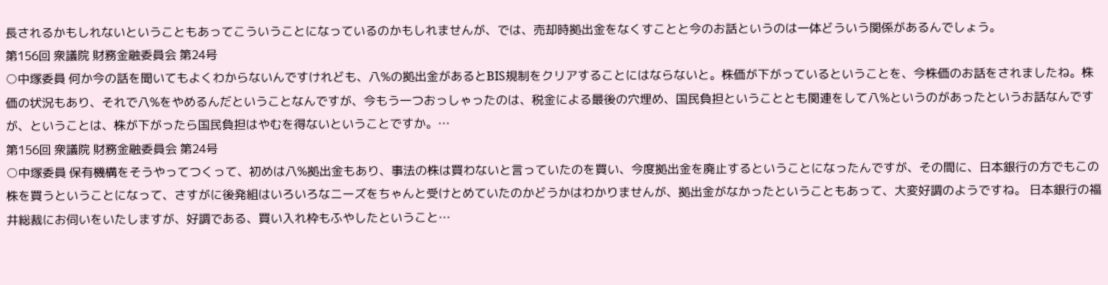長されるかもしれないということもあってこういうことになっているのかもしれませんが、では、売却時拠出金をなくすことと今のお話というのは一体どういう関係があるんでしょう。
第156回 衆議院 財務金融委員会 第24号
○中塚委員 何か今の話を聞いてもよくわからないんですけれども、八%の拠出金があるとBIS規制をクリアすることにはならないと。株価が下がっているということを、今株価のお話をされましたね。株価の状況もあり、それで八%をやめるんだということなんですが、今もう一つおっしゃったのは、税金による最後の穴埋め、国民負担ということとも関連をして八%というのがあったというお話なんですが、ということは、株が下がったら国民負担はやむを得ないということですか。…
第156回 衆議院 財務金融委員会 第24号
○中塚委員 保有機構をそうやってつくって、初めは八%拠出金もあり、事法の株は買わないと言っていたのを買い、今度拠出金を廃止するということになったんですが、その間に、日本銀行の方でもこの株を買うということになって、さすがに後発組はいろいろなニーズをちゃんと受けとめていたのかどうかはわかりませんが、拠出金がなかったということもあって、大変好調のようですね。 日本銀行の福井総裁にお伺いをいたしますが、好調である、買い入れ枠もふやしたということ…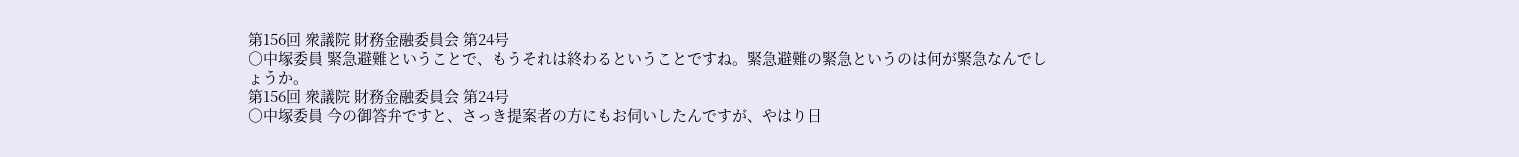第156回 衆議院 財務金融委員会 第24号
○中塚委員 緊急避難ということで、もうそれは終わるということですね。緊急避難の緊急というのは何が緊急なんでしょうか。
第156回 衆議院 財務金融委員会 第24号
○中塚委員 今の御答弁ですと、さっき提案者の方にもお伺いしたんですが、やはり日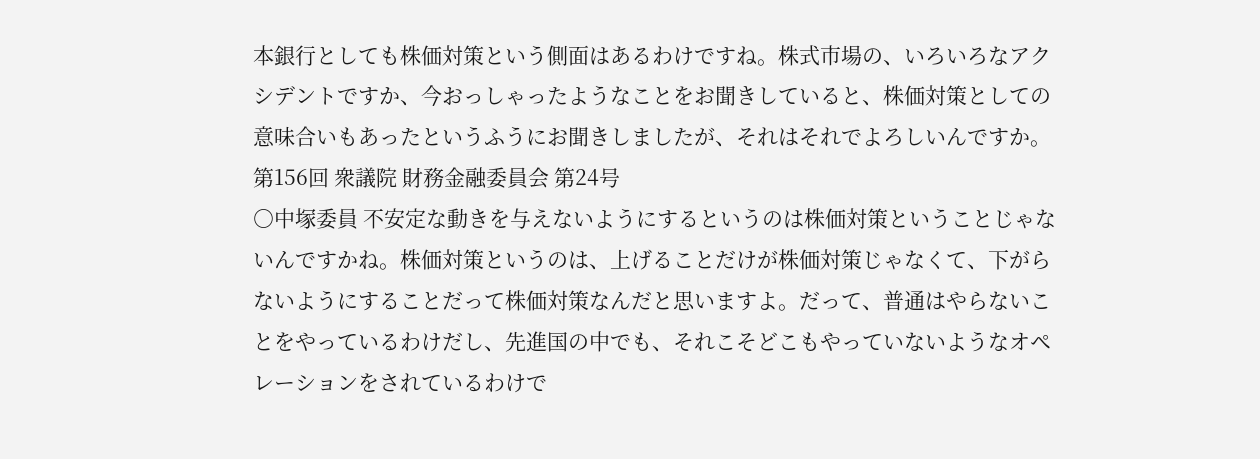本銀行としても株価対策という側面はあるわけですね。株式市場の、いろいろなアクシデントですか、今おっしゃったようなことをお聞きしていると、株価対策としての意味合いもあったというふうにお聞きしましたが、それはそれでよろしいんですか。
第156回 衆議院 財務金融委員会 第24号
○中塚委員 不安定な動きを与えないようにするというのは株価対策ということじゃないんですかね。株価対策というのは、上げることだけが株価対策じゃなくて、下がらないようにすることだって株価対策なんだと思いますよ。だって、普通はやらないことをやっているわけだし、先進国の中でも、それこそどこもやっていないようなオペレーションをされているわけで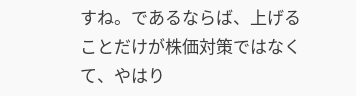すね。であるならば、上げることだけが株価対策ではなくて、やはり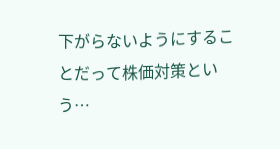下がらないようにすることだって株価対策という…